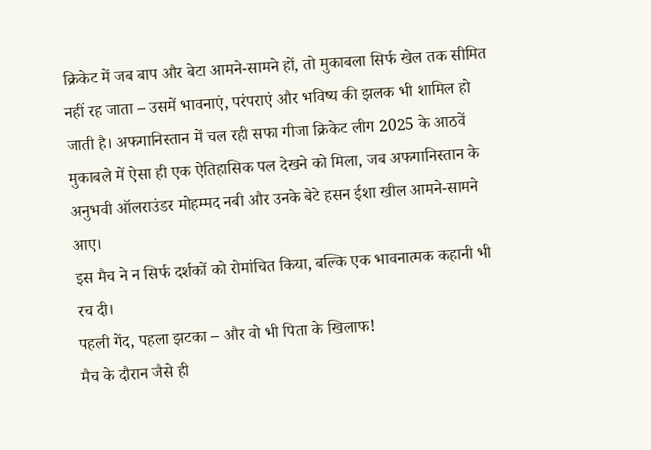क्रिकेट में जब बाप और बेटा आमने-सामने हों, तो मुकाबला सिर्फ खेल तक सीमित नहीं रह जाता – उसमें भावनाएं, परंपराएं और भविष्य की झलक भी शामिल हो जाती है। अफगानिस्तान में चल रही सफा गीजा क्रिकेट लीग 2025 के आठवें मुकाबले में ऐसा ही एक ऐतिहासिक पल देखने को मिला, जब अफगानिस्तान के अनुभवी ऑलराउंडर मोहम्मद नबी और उनके बेटे हसन ईशा खील आमने-सामने आए।
इस मैच ने न सिर्फ दर्शकों को रोमांचित किया, बल्कि एक भावनात्मक कहानी भी रच दी।
पहली गेंद, पहला झटका – और वो भी पिता के खिलाफ!
मैच के दौरान जैसे ही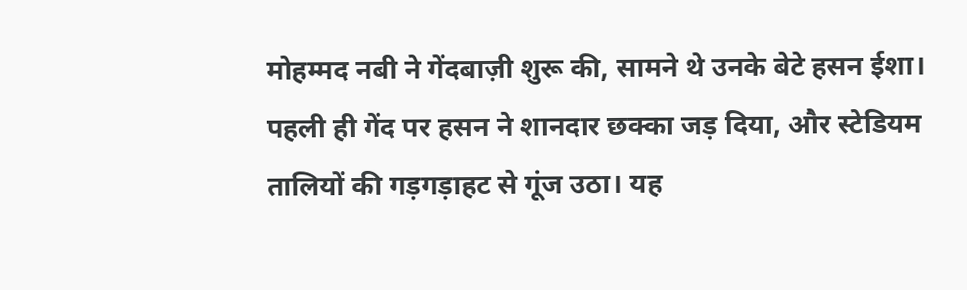मोहम्मद नबी ने गेंदबाज़ी शुरू की, सामने थे उनके बेटे हसन ईशा। पहली ही गेंद पर हसन ने शानदार छक्का जड़ दिया, और स्टेडियम तालियों की गड़गड़ाहट से गूंज उठा। यह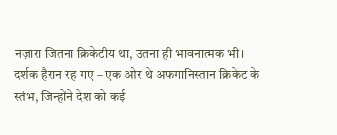नज़ारा जितना क्रिकेटीय था, उतना ही भावनात्मक भी।
दर्शक हैरान रह गए – एक ओर थे अफगानिस्तान क्रिकेट के स्तंभ, जिन्होंने देश को कई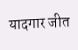यादगार जीत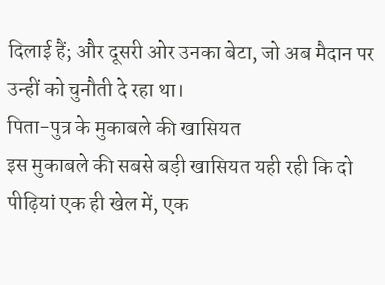दिलाई हैं; और दूसरी ओर उनका बेटा, जो अब मैदान पर उन्हीं को चुनौती दे रहा था।
पिता-पुत्र के मुकाबले की खासियत
इस मुकाबले की सबसे बड़ी खासियत यही रही कि दो पीढ़ियां एक ही खेल में, एक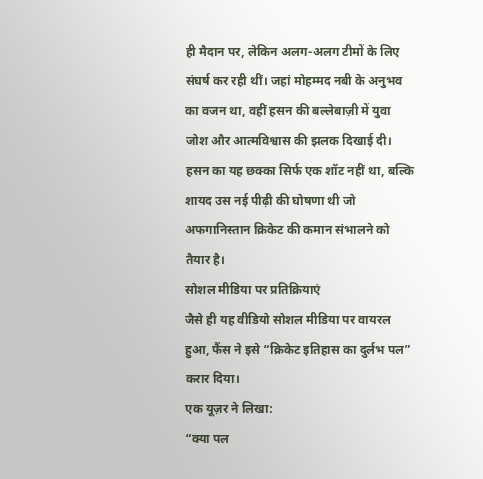ही मैदान पर, लेकिन अलग-अलग टीमों के लिए संघर्ष कर रही थीं। जहां मोहम्मद नबी के अनुभव का वजन था, वहीं हसन की बल्लेबाज़ी में युवा जोश और आत्मविश्वास की झलक दिखाई दी।
हसन का यह छक्का सिर्फ एक शॉट नहीं था, बल्कि शायद उस नई पीढ़ी की घोषणा थी जो अफगानिस्तान क्रिकेट की कमान संभालने को तैयार है।
सोशल मीडिया पर प्रतिक्रियाएं
जैसे ही यह वीडियो सोशल मीडिया पर वायरल हुआ, फैंस ने इसे “क्रिकेट इतिहास का दुर्लभ पल” करार दिया।
एक यूज़र ने लिखा:
“क्या पल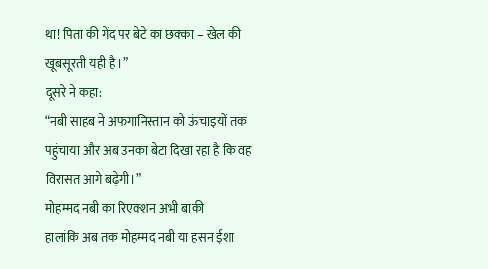था! पिता की गेंद पर बेटे का छक्का – खेल की खूबसूरती यही है।”
दूसरे ने कहा:
“नबी साहब ने अफगानिस्तान को ऊंचाइयों तक पहुंचाया और अब उनका बेटा दिखा रहा है कि वह विरासत आगे बढ़ेगी।”
मोहम्मद नबी का रिएक्शन अभी बाकी
हालांकि अब तक मोहम्मद नबी या हसन ईशा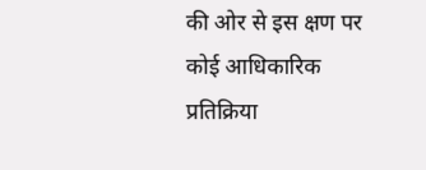की ओर से इस क्षण पर कोई आधिकारिक प्रतिक्रिया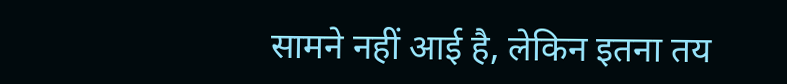सामने नहीं आई है, लेकिन इतना तय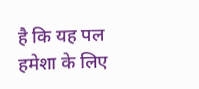है कि यह पल हमेशा के लिए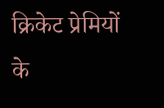क्रिकेट प्रेमियों के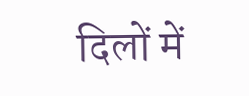दिलों में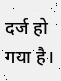दर्ज हो गया है।